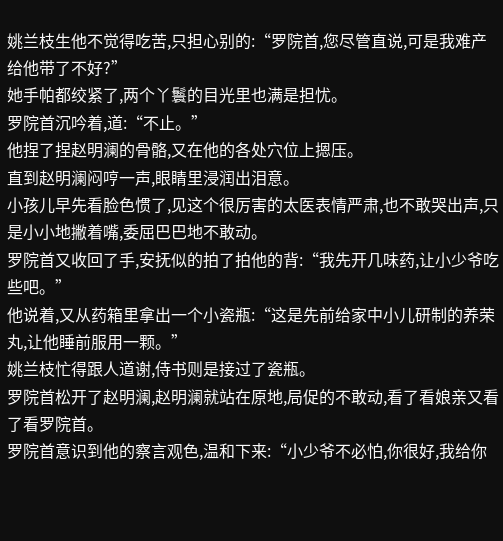姚兰枝生他不觉得吃苦,只担心别的:“罗院首,您尽管直说,可是我难产给他带了不好?”
她手帕都绞紧了,两个丫鬟的目光里也满是担忧。
罗院首沉吟着,道:“不止。”
他捏了捏赵明澜的骨骼,又在他的各处穴位上摁压。
直到赵明澜闷哼一声,眼睛里浸润出泪意。
小孩儿早先看脸色惯了,见这个很厉害的太医表情严肃,也不敢哭出声,只是小小地撇着嘴,委屈巴巴地不敢动。
罗院首又收回了手,安抚似的拍了拍他的背:“我先开几味药,让小少爷吃些吧。”
他说着,又从药箱里拿出一个小瓷瓶:“这是先前给家中小儿研制的养荣丸,让他睡前服用一颗。”
姚兰枝忙得跟人道谢,侍书则是接过了瓷瓶。
罗院首松开了赵明澜,赵明澜就站在原地,局促的不敢动,看了看娘亲又看了看罗院首。
罗院首意识到他的察言观色,温和下来:“小少爷不必怕,你很好,我给你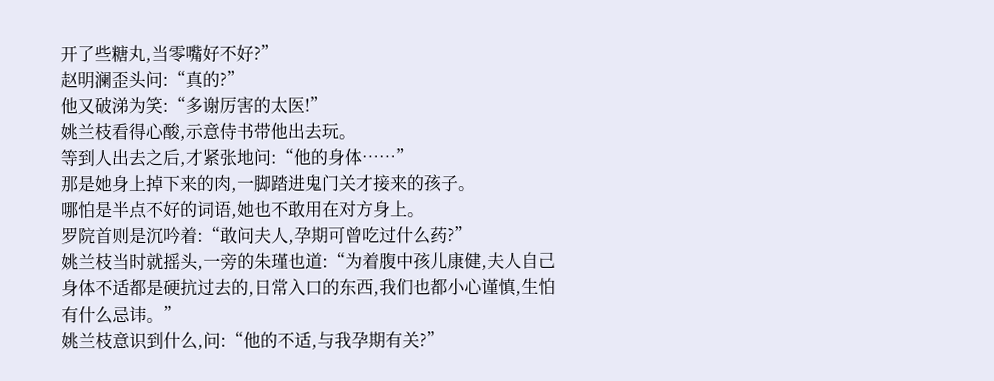开了些糖丸,当零嘴好不好?”
赵明澜歪头问:“真的?”
他又破涕为笑:“多谢厉害的太医!”
姚兰枝看得心酸,示意侍书带他出去玩。
等到人出去之后,才紧张地问:“他的身体……”
那是她身上掉下来的肉,一脚踏进鬼门关才接来的孩子。
哪怕是半点不好的词语,她也不敢用在对方身上。
罗院首则是沉吟着:“敢问夫人,孕期可曾吃过什么药?”
姚兰枝当时就摇头,一旁的朱瑾也道:“为着腹中孩儿康健,夫人自己身体不适都是硬抗过去的,日常入口的东西,我们也都小心谨慎,生怕有什么忌讳。”
姚兰枝意识到什么,问:“他的不适,与我孕期有关?”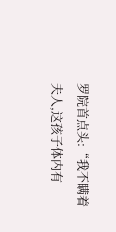罗院首点头:“我不瞒着夫人,这孩子体内有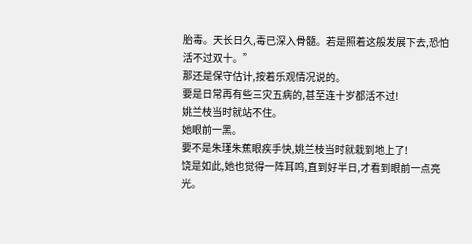胎毒。天长日久,毒已深入骨髓。若是照着这般发展下去,恐怕活不过双十。”
那还是保守估计,按着乐观情况说的。
要是日常再有些三灾五病的,甚至连十岁都活不过!
姚兰枝当时就站不住。
她眼前一黑。
要不是朱瑾朱蕉眼疾手快,姚兰枝当时就栽到地上了!
饶是如此,她也觉得一阵耳鸣,直到好半日,才看到眼前一点亮光。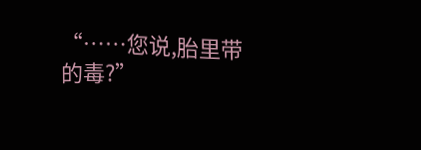“……您说,胎里带的毒?”